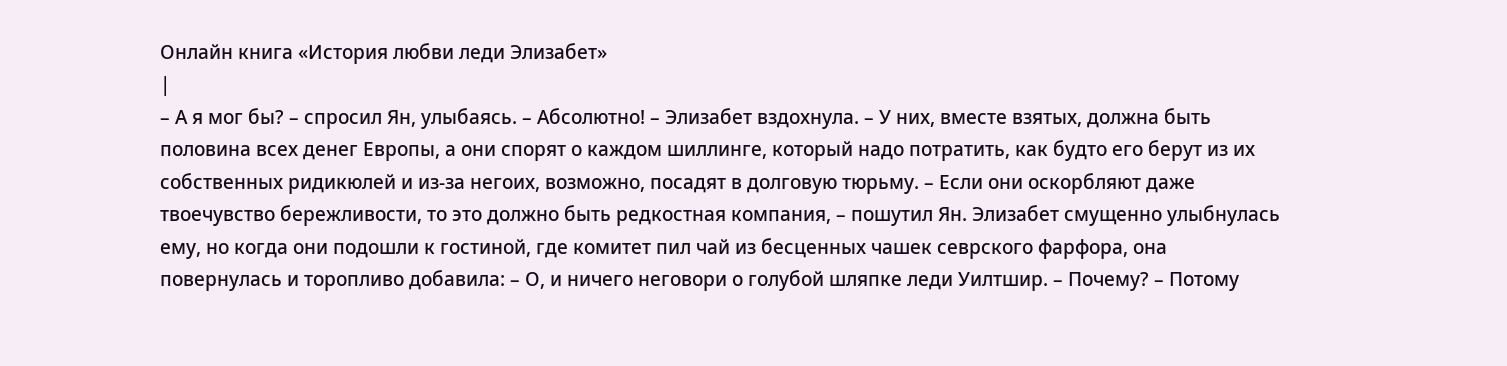Онлайн книга «История любви леди Элизабет»
|
– А я мог бы? – спросил Ян, улыбаясь. – Абсолютно! – Элизабет вздохнула. – У них, вместе взятых, должна быть половина всех денег Европы, а они спорят о каждом шиллинге, который надо потратить, как будто его берут из их собственных ридикюлей и из-за негоих, возможно, посадят в долговую тюрьму. – Если они оскорбляют даже твоечувство бережливости, то это должно быть редкостная компания, – пошутил Ян. Элизабет смущенно улыбнулась ему, но когда они подошли к гостиной, где комитет пил чай из бесценных чашек севрского фарфора, она повернулась и торопливо добавила: – О, и ничего неговори о голубой шляпке леди Уилтшир. – Почему? – Потому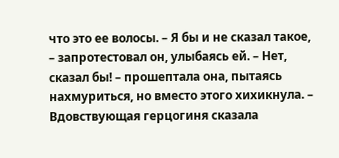что это ее волосы. – Я бы и не сказал такое, – запротестовал он, улыбаясь ей. – Нет, сказал бы! – прошептала она, пытаясь нахмуриться, но вместо этого хихикнула. – Вдовствующая герцогиня сказала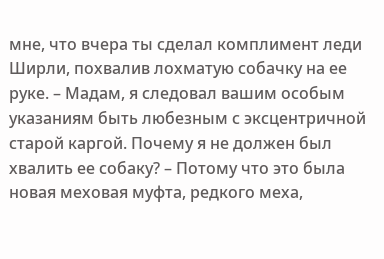мне, что вчера ты сделал комплимент леди Ширли, похвалив лохматую собачку на ее руке. – Мадам, я следовал вашим особым указаниям быть любезным с эксцентричной старой каргой. Почему я не должен был хвалить ее собаку? – Потому что это была новая меховая муфта, редкого меха,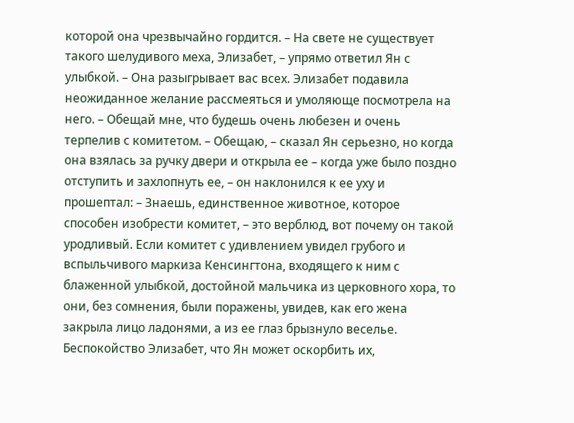которой она чрезвычайно гордится. – На свете не существует такого шелудивого меха, Элизабет, – упрямо ответил Ян с улыбкой. – Она разыгрывает вас всех. Элизабет подавила неожиданное желание рассмеяться и умоляюще посмотрела на него. – Обещай мне, что будешь очень любезен и очень терпелив с комитетом. – Обещаю, – сказал Ян серьезно, но когда она взялась за ручку двери и открыла ее – когда уже было поздно отступить и захлопнуть ее, – он наклонился к ее уху и прошептал: – Знаешь, единственное животное, которое способен изобрести комитет, – это верблюд, вот почему он такой уродливый. Если комитет с удивлением увидел грубого и вспыльчивого маркиза Кенсингтона, входящего к ним с блаженной улыбкой, достойной мальчика из церковного хора, то они, без сомнения, были поражены, увидев, как его жена закрыла лицо ладонями, а из ее глаз брызнуло веселье. Беспокойство Элизабет, что Ян может оскорбить их,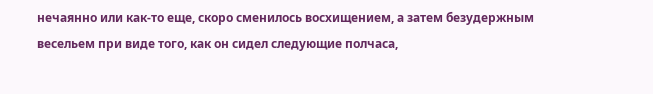нечаянно или как-то еще, скоро сменилось восхищением, а затем безудержным весельем при виде того, как он сидел следующие полчаса,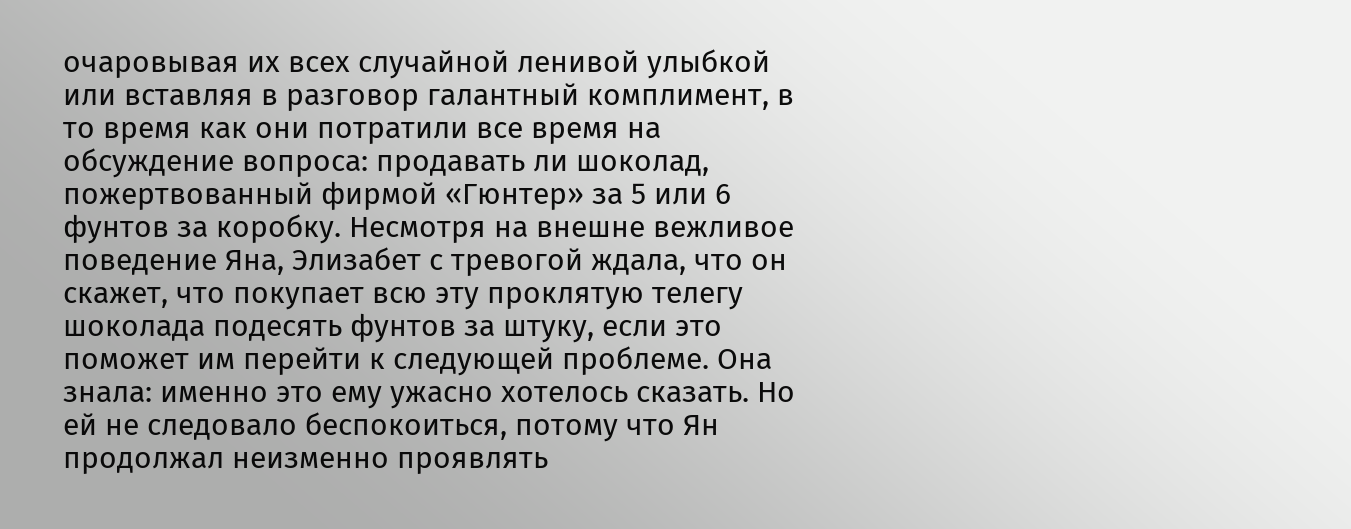очаровывая их всех случайной ленивой улыбкой или вставляя в разговор галантный комплимент, в то время как они потратили все время на обсуждение вопроса: продавать ли шоколад, пожертвованный фирмой «Гюнтер» за 5 или 6 фунтов за коробку. Несмотря на внешне вежливое поведение Яна, Элизабет с тревогой ждала, что он скажет, что покупает всю эту проклятую телегу шоколада подесять фунтов за штуку, если это поможет им перейти к следующей проблеме. Она знала: именно это ему ужасно хотелось сказать. Но ей не следовало беспокоиться, потому что Ян продолжал неизменно проявлять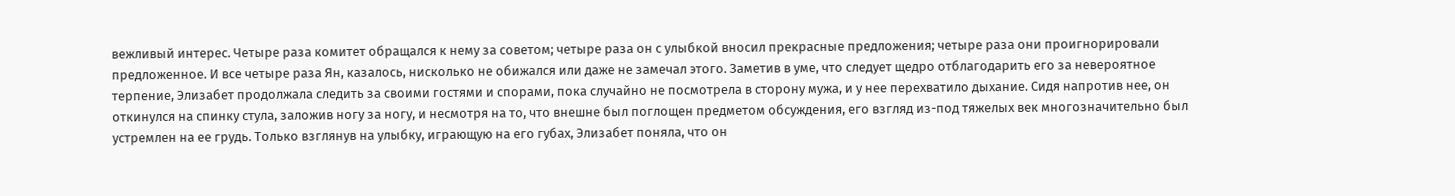вежливый интерес. Четыре раза комитет обращался к нему за советом; четыре раза он с улыбкой вносил прекрасные предложения; четыре раза они проигнорировали предложенное. И все четыре раза Ян, казалось, нисколько не обижался или даже не замечал этого. Заметив в уме, что следует щедро отблагодарить его за невероятное терпение, Элизабет продолжала следить за своими гостями и спорами, пока случайно не посмотрела в сторону мужа, и у нее перехватило дыхание. Сидя напротив нее, он откинулся на спинку стула, заложив ногу за ногу, и несмотря на то, что внешне был поглощен предметом обсуждения, его взгляд из-под тяжелых век многозначительно был устремлен на ее грудь. Только взглянув на улыбку, играющую на его губах, Элизабет поняла, что он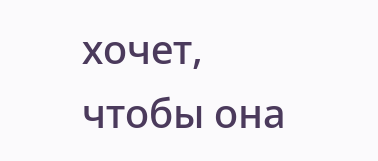хочет, чтобы она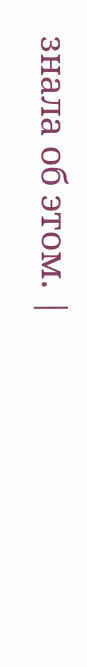знала об этом. |